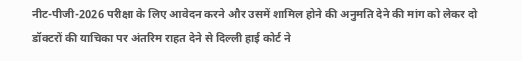नीट-पीजी-2026 परीक्षा के लिए आवेदन करने और उसमें शामिल होने की अनुमति देने की मांग को लेकर दो डॉक्टरों की याचिका पर अंतरिम राहत देने से दिल्ली हाई कोर्ट ने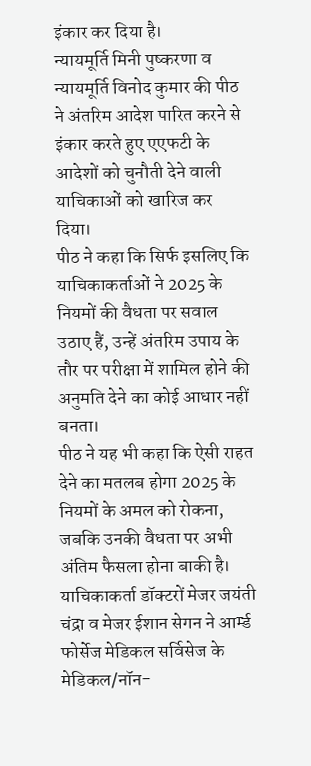इंकार कर दिया है।
न्यायमूर्ति मिनी पुष्करणा व न्यायमूर्ति विनोद कुमार की पीठ ने अंतरिम आदेश पारित करने से इंकार करते हुए एएफटी के आदेशों को चुनौती देने वाली याचिकाओं को खारिज कर दिया।
पीठ ने कहा कि सिर्फ इसलिए कि याचिकाकर्ताओं ने 2025 के नियमों की वैधता पर सवाल उठाए हैं, उन्हें अंतरिम उपाय के तौर पर परीक्षा में शामिल होने की अनुमति देने का कोई आधार नहीं बनता।
पीठ ने यह भी कहा कि ऐसी राहत देने का मतलब होगा 2025 के नियमों के अमल को रोकना, जबकि उनकी वैधता पर अभी अंतिम फैसला होना बाकी है।
याचिकाकर्ता डॉक्टरों मेजर जयंती चंद्रा व मेजर ईशान सेगन ने आर्म्ड फोर्सेज मेडिकल सर्विसेज के मेडिकल/नॉन-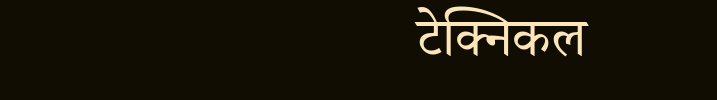टेक्निकल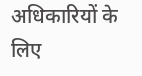अधिकारियों के लिए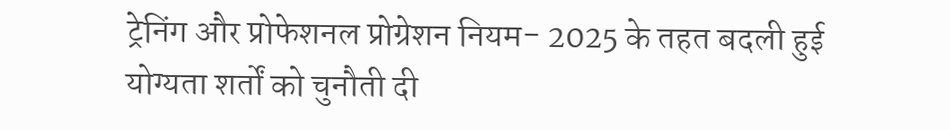ट्रेनिंग और प्रोफेशनल प्रोग्रेशन नियम- 2025 के तहत बदली हुई योग्यता शर्तों को चुनौती दी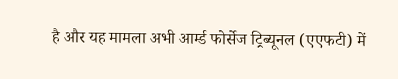है और यह मामला अभी आर्म्ड फोर्सेज ट्रिब्यूनल (एएफटी) में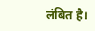लंबित है।